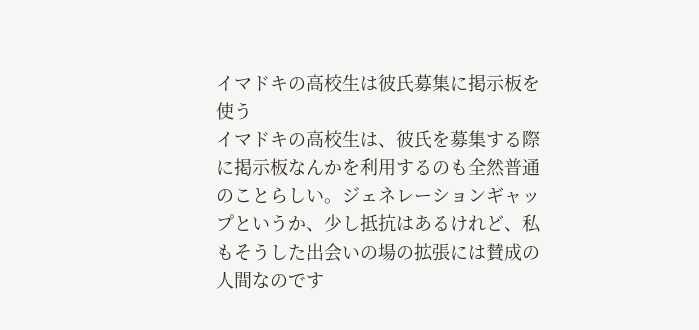イマドキの高校生は彼氏募集に掲示板を使う
イマドキの高校生は、彼氏を募集する際に掲示板なんかを利用するのも全然普通のことらしい。ジェネレーションギャップというか、少し抵抗はあるけれど、私もそうした出会いの場の拡張には賛成の人間なのです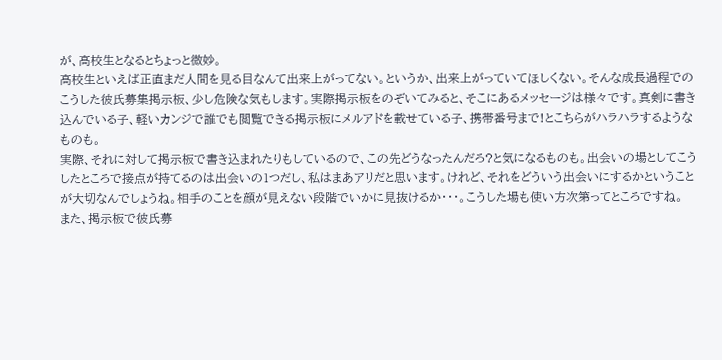が、高校生となるとちょっと微妙。
高校生といえば正直まだ人間を見る目なんて出来上がってない。というか、出来上がっていてほしくない。そんな成長過程でのこうした彼氏募集掲示板、少し危険な気もします。実際掲示板をのぞいてみると、そこにあるメッセージは様々です。真剣に書き込んでいる子、軽いカンジで誰でも閲覧できる掲示板にメルアドを載せている子、携帯番号まで!とこちらがハラハラするようなものも。
実際、それに対して掲示板で書き込まれたりもしているので、この先どうなったんだろ?と気になるものも。出会いの場としてこうしたところで接点が持てるのは出会いの1つだし、私はまあアリだと思います。けれど、それをどういう出会いにするかということが大切なんでしょうね。相手のことを顔が見えない段階でいかに見抜けるか・・・。こうした場も使い方次第ってところですね。
また、掲示板で彼氏募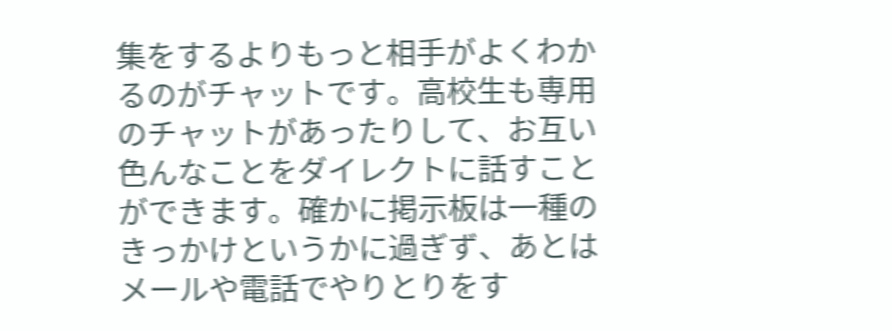集をするよりもっと相手がよくわかるのがチャットです。高校生も専用のチャットがあったりして、お互い色んなことをダイレクトに話すことができます。確かに掲示板は一種のきっかけというかに過ぎず、あとはメールや電話でやりとりをす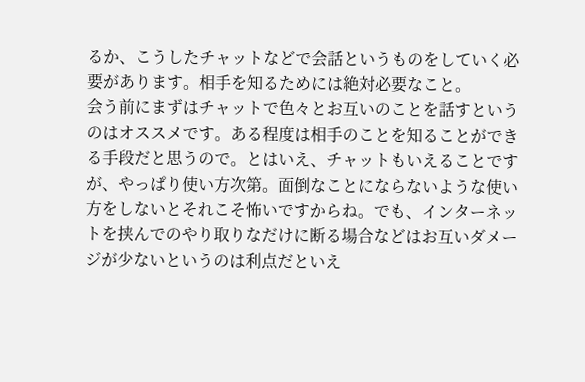るか、こうしたチャットなどで会話というものをしていく必要があります。相手を知るためには絶対必要なこと。
会う前にまずはチャットで色々とお互いのことを話すというのはオススメです。ある程度は相手のことを知ることができる手段だと思うので。とはいえ、チャットもいえることですが、やっぱり使い方次第。面倒なことにならないような使い方をしないとそれこそ怖いですからね。でも、インターネットを挟んでのやり取りなだけに断る場合などはお互いダメージが少ないというのは利点だといえ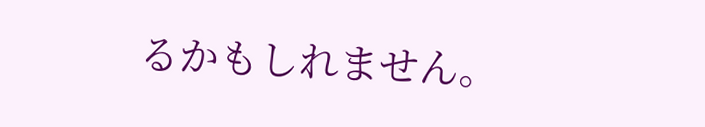るかもしれません。